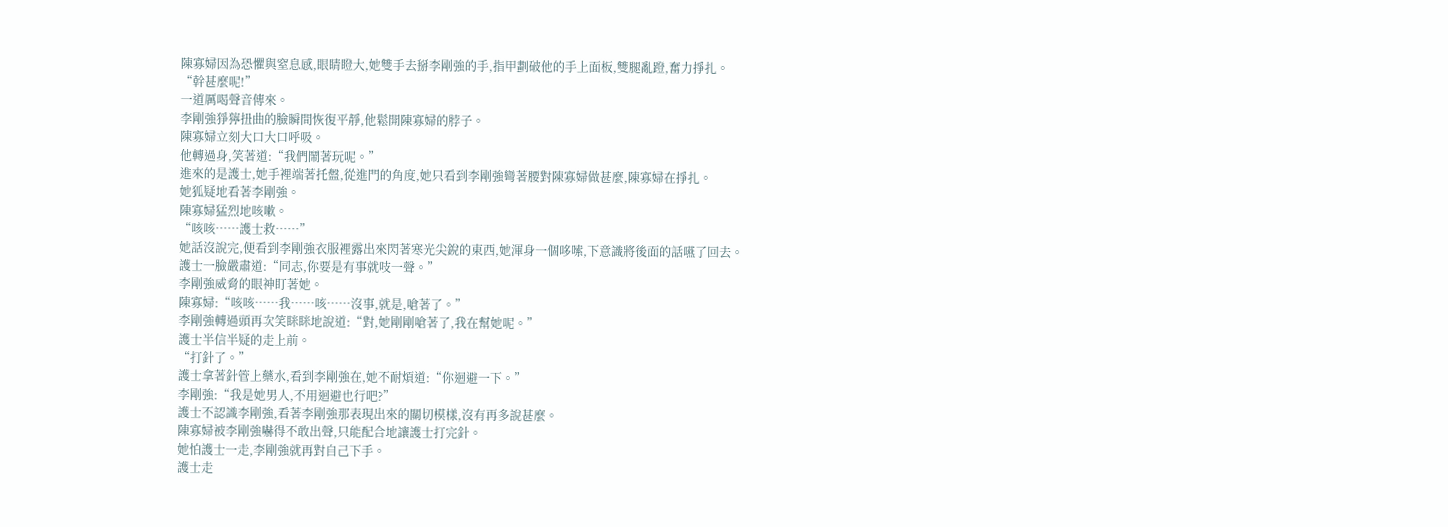陳寡婦因為恐懼與窒息感,眼睛瞪大,她雙手去掰李剛強的手,指甲劃破他的手上面板,雙腿亂蹬,奮力掙扎。
“幹甚麼呢!”
一道厲喝聲音傳來。
李剛強猙獰扭曲的臉瞬間恢復平靜,他鬆開陳寡婦的脖子。
陳寡婦立刻大口大口呼吸。
他轉過身,笑著道:“我們鬧著玩呢。”
進來的是護士,她手裡端著托盤,從進門的角度,她只看到李剛強彎著腰對陳寡婦做甚麼,陳寡婦在掙扎。
她狐疑地看著李剛強。
陳寡婦猛烈地咳嗽。
“咳咳……護士救……”
她話沒說完,便看到李剛強衣服裡露出來閃著寒光尖銳的東西,她渾身一個哆嗦,下意識將後面的話嚥了回去。
護士一臉嚴肅道:“同志,你要是有事就吱一聲。”
李剛強威脅的眼神盯著她。
陳寡婦:“咳咳……我……咳……沒事,就是,嗆著了。”
李剛強轉過頭再次笑眯眯地說道:“對,她剛剛嗆著了,我在幫她呢。”
護士半信半疑的走上前。
“打針了。”
護士拿著針管上藥水,看到李剛強在,她不耐煩道:“你迴避一下。”
李剛強:“我是她男人,不用迴避也行吧?”
護士不認識李剛強,看著李剛強那表現出來的關切模樣,沒有再多說甚麼。
陳寡婦被李剛強嚇得不敢出聲,只能配合地讓護士打完針。
她怕護士一走,李剛強就再對自己下手。
護士走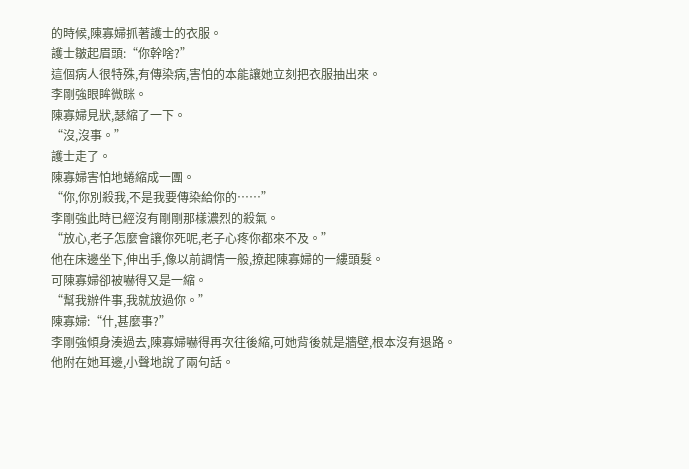的時候,陳寡婦抓著護士的衣服。
護士皺起眉頭:“你幹啥?”
這個病人很特殊,有傳染病,害怕的本能讓她立刻把衣服抽出來。
李剛強眼眸微眯。
陳寡婦見狀,瑟縮了一下。
“沒,沒事。”
護士走了。
陳寡婦害怕地蜷縮成一團。
“你,你別殺我,不是我要傳染給你的……”
李剛強此時已經沒有剛剛那樣濃烈的殺氣。
“放心,老子怎麼會讓你死呢,老子心疼你都來不及。”
他在床邊坐下,伸出手,像以前調情一般,撩起陳寡婦的一縷頭髮。
可陳寡婦卻被嚇得又是一縮。
“幫我辦件事,我就放過你。”
陳寡婦:“什,甚麼事?”
李剛強傾身湊過去,陳寡婦嚇得再次往後縮,可她背後就是牆壁,根本沒有退路。
他附在她耳邊,小聲地說了兩句話。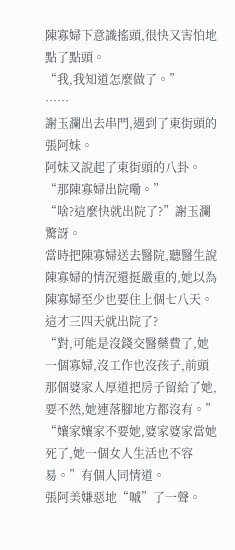陳寡婦下意識搖頭,很快又害怕地點了點頭。
“我,我知道怎麼做了。”
……
謝玉瀾出去串門,遇到了東街頭的張阿妹。
阿妹又說起了東街頭的八卦。
“那陳寡婦出院嘞。”
“啥?這麼快就出院了?”謝玉瀾驚訝。
當時把陳寡婦送去醫院,聽醫生說陳寡婦的情況還挺嚴重的,她以為陳寡婦至少也要住上個七八天。
這才三四天就出院了?
“對,可能是沒錢交醫藥費了,她一個寡婦,沒工作也沒孩子,前頭那個婆家人厚道把房子留給了她,要不然,她連落腳地方都沒有。”
“孃家孃家不要她,婆家婆家當她死了,她一個女人生活也不容易。”有個人同情道。
張阿美嫌惡地“嘁”了一聲。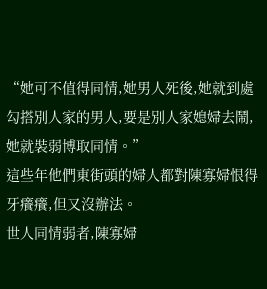“她可不值得同情,她男人死後,她就到處勾搭別人家的男人,要是別人家媳婦去鬧,她就裝弱博取同情。”
這些年他們東街頭的婦人都對陳寡婦恨得牙癢癢,但又沒辦法。
世人同情弱者,陳寡婦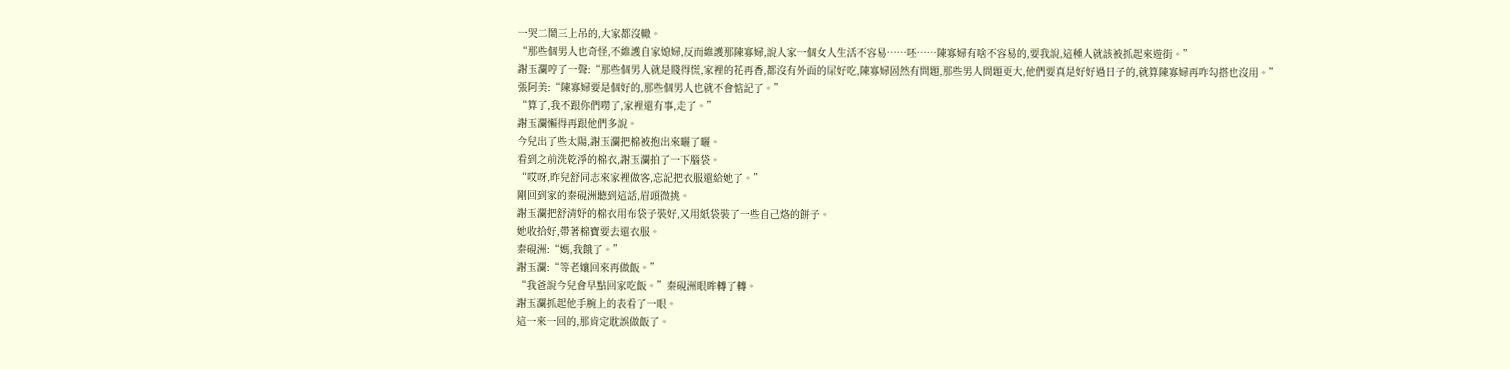一哭二鬧三上吊的,大家都沒轍。
“那些個男人也奇怪,不維護自家媳婦,反而維護那陳寡婦,說人家一個女人生活不容易……呸……陳寡婦有啥不容易的,要我說,這種人就該被抓起來遊街。”
謝玉瀾哼了一聲:“那些個男人就是賤得慌,家裡的花再香,都沒有外面的屎好吃,陳寡婦固然有問題,那些男人問題更大,他們要真是好好過日子的,就算陳寡婦再咋勾搭也沒用。”
張阿美:“陳寡婦要是個好的,那些個男人也就不會惦記了。”
“算了,我不跟你們嘮了,家裡還有事,走了。”
謝玉瀾懶得再跟他們多說。
今兒出了些太陽,謝玉瀾把棉被抱出來曬了曬。
看到之前洗乾淨的棉衣,謝玉瀾拍了一下腦袋。
“哎呀,昨兒舒同志來家裡做客,忘記把衣服還給她了。”
剛回到家的秦硯洲聽到這話,眉頭微挑。
謝玉瀾把舒清妤的棉衣用布袋子裝好,又用紙袋裝了一些自己烙的餅子。
她收拾好,帶著棉寶要去還衣服。
秦硯洲:“媽,我餓了。”
謝玉瀾:“等老孃回來再做飯。”
“我爸說今兒會早點回家吃飯。”秦硯洲眼眸轉了轉。
謝玉瀾抓起他手腕上的表看了一眼。
這一來一回的,那肯定耽誤做飯了。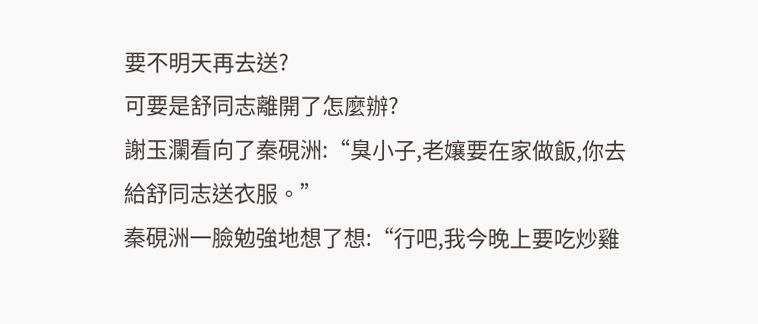要不明天再去送?
可要是舒同志離開了怎麼辦?
謝玉瀾看向了秦硯洲:“臭小子,老孃要在家做飯,你去給舒同志送衣服。”
秦硯洲一臉勉強地想了想:“行吧,我今晚上要吃炒雞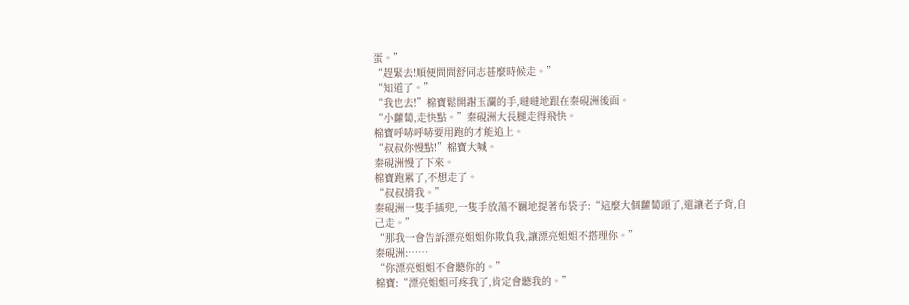蛋。”
“趕緊去!順便問問舒同志甚麼時候走。”
“知道了。”
“我也去!”棉寶鬆開謝玉瀾的手,噠噠地跟在秦硯洲後面。
“小蘿蔔,走快點。”秦硯洲大長腿走得飛快。
棉寶呼哧呼哧要用跑的才能追上。
“叔叔你慢點!”棉寶大喊。
秦硯洲慢了下來。
棉寶跑累了,不想走了。
“叔叔揹我。”
秦硯洲一隻手插兜,一隻手放蕩不羈地提著布袋子:“這麼大個蘿蔔頭了,還讓老子背,自己走。”
“那我一會告訴漂亮姐姐你欺負我,讓漂亮姐姐不搭理你。”
秦硯洲:……
“你漂亮姐姐不會聽你的。”
棉寶:“漂亮姐姐可疼我了,肯定會聽我的。”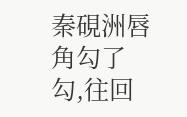秦硯洲唇角勾了勾,往回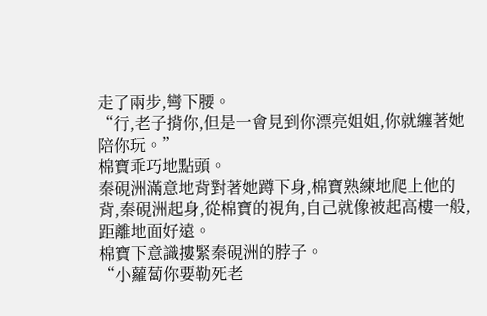走了兩步,彎下腰。
“行,老子揹你,但是一會見到你漂亮姐姐,你就纏著她陪你玩。”
棉寶乖巧地點頭。
秦硯洲滿意地背對著她蹲下身,棉寶熟練地爬上他的背,秦硯洲起身,從棉寶的視角,自己就像被起高樓一般,距離地面好遠。
棉寶下意識摟緊秦硯洲的脖子。
“小蘿蔔你要勒死老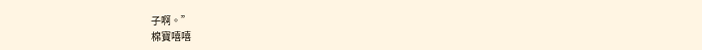子啊。”
棉寶嘻嘻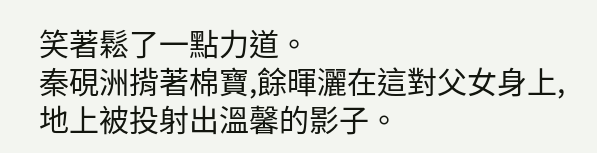笑著鬆了一點力道。
秦硯洲揹著棉寶,餘暉灑在這對父女身上,地上被投射出溫馨的影子。